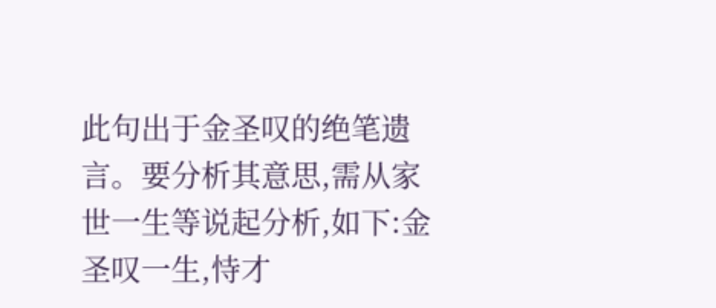此句出于金圣叹的绝笔遗言。要分析其意思,需从家世一生等说起分析,如下:金圣叹一生,恃才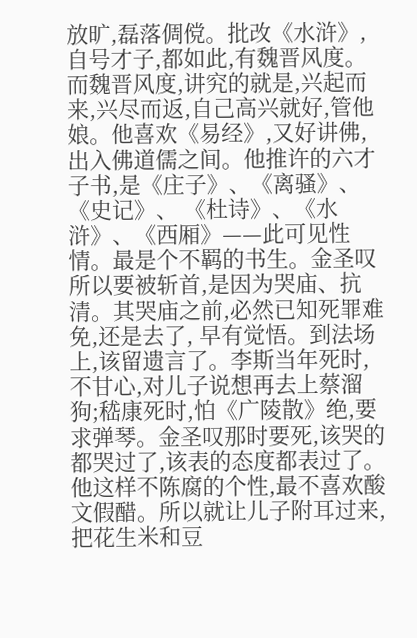放旷,磊落倜傥。批改《水浒》,自号才子,都如此,有魏晋风度。而魏晋风度,讲究的就是,兴起而来,兴尽而返,自己高兴就好,管他娘。他喜欢《易经》,又好讲佛,出入佛道儒之间。他推许的六才子书,是《庄子》、《离骚》、 《史记》、 《杜诗》、《水浒》、《西厢》——此可见性情。最是个不羁的书生。金圣叹所以要被斩首,是因为哭庙、抗清。其哭庙之前,必然已知死罪难免,还是去了, 早有觉悟。到法场上,该留遗言了。李斯当年死时,不甘心,对儿子说想再去上蔡溜狗;嵇康死时,怕《广陵散》绝,要求弹琴。金圣叹那时要死,该哭的都哭过了,该表的态度都表过了。他这样不陈腐的个性,最不喜欢酸文假醋。所以就让儿子附耳过来,把花生米和豆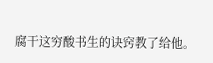腐干这穷酸书生的诀窍教了给他。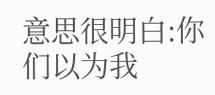意思很明白:你们以为我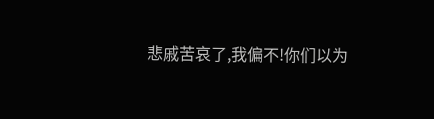悲戚苦哀了,我偏不!你们以为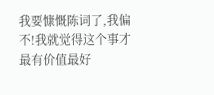我要慷慨陈词了,我偏不!我就觉得这个事才最有价值最好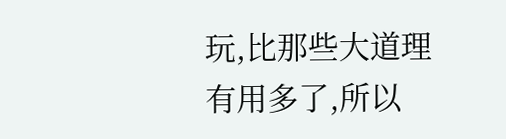玩,比那些大道理有用多了,所以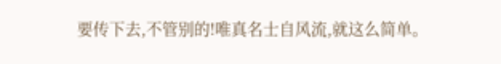要传下去,不管别的!唯真名士自风流,就这么简单。